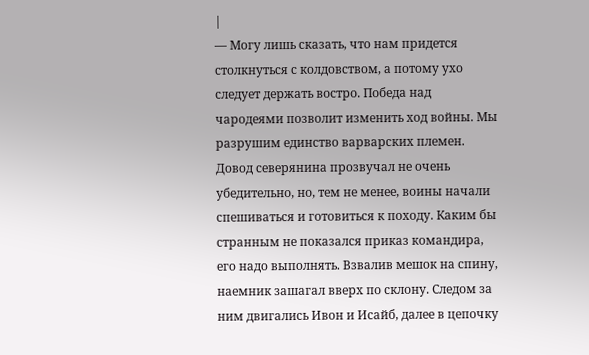|
— Могу лишь сказать, что нам придется столкнуться с колдовством, а потому ухо следует держать востро. Победа над чародеями позволит изменить ход войны. Мы разрушим единство варварских племен.
Довод северянина прозвучал не очень убедительно, но, тем не менее, воины начали спешиваться и готовиться к походу. Каким бы странным не показался приказ командира, его надо выполнять. Взвалив мешок на спину, наемник зашагал вверх по склону. Следом за ним двигались Ивон и Исайб, далее в цепочку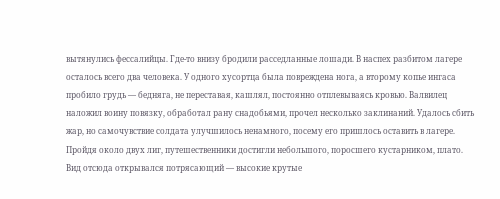вытянулись фессалийцы. Где-то внизу бродили расседланные лошади. В наспех разбитом лагере осталось всего два человека. У одного хусортца была повреждена нога, а второму копье ингаса пробило грудь — бедняга, не переставая, кашлял, постоянно отплевываясь кровью. Валвилец наложил воину повязку, обработал рану снадобьями, прочел несколько заклинаний. Удалось сбить жар, но самочувствие солдата улучшилось ненамного, посему его пришлось оставить в лагере.
Пройдя около двух лиг, путешественники достигли небольшого, поросшего кустарником, плато. Вид отсюда открывался потрясающий — высокие крутые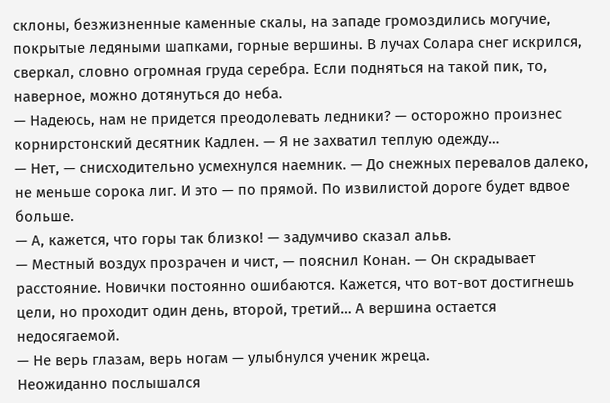склоны, безжизненные каменные скалы, на западе громоздились могучие, покрытые ледяными шапками, горные вершины. В лучах Солара снег искрился, сверкал, словно огромная груда серебра. Если подняться на такой пик, то, наверное, можно дотянуться до неба.
— Надеюсь, нам не придется преодолевать ледники? — осторожно произнес корнирстонский десятник Кадлен. — Я не захватил теплую одежду…
— Нет, — снисходительно усмехнулся наемник. — До снежных перевалов далеко, не меньше сорока лиг. И это — по прямой. По извилистой дороге будет вдвое больше.
— А, кажется, что горы так близко! — задумчиво сказал альв.
— Местный воздух прозрачен и чист, — пояснил Конан. — Он скрадывает расстояние. Новички постоянно ошибаются. Кажется, что вот-вот достигнешь цели, но проходит один день, второй, третий… А вершина остается недосягаемой.
— Не верь глазам, верь ногам — улыбнулся ученик жреца.
Неожиданно послышался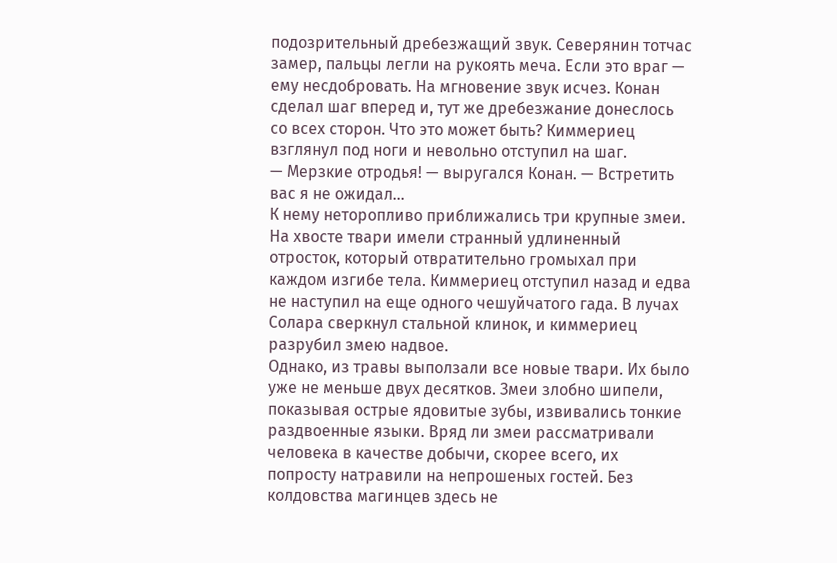подозрительный дребезжащий звук. Северянин тотчас замер, пальцы легли на рукоять меча. Если это враг — ему несдобровать. На мгновение звук исчез. Конан сделал шаг вперед и, тут же дребезжание донеслось со всех сторон. Что это может быть? Киммериец взглянул под ноги и невольно отступил на шаг.
— Мерзкие отродья! — выругался Конан. — Встретить вас я не ожидал…
К нему неторопливо приближались три крупные змеи. На хвосте твари имели странный удлиненный отросток, который отвратительно громыхал при каждом изгибе тела. Киммериец отступил назад и едва не наступил на еще одного чешуйчатого гада. В лучах Солара сверкнул стальной клинок, и киммериец разрубил змею надвое.
Однако, из травы выползали все новые твари. Их было уже не меньше двух десятков. Змеи злобно шипели, показывая острые ядовитые зубы, извивались тонкие раздвоенные языки. Вряд ли змеи рассматривали человека в качестве добычи, скорее всего, их попросту натравили на непрошеных гостей. Без колдовства магинцев здесь не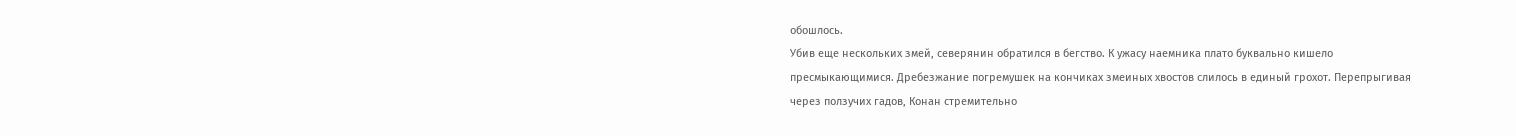обошлось.
Убив еще нескольких змей, северянин обратился в бегство. К ужасу наемника плато буквально кишело пресмыкающимися. Дребезжание погремушек на кончиках змеиных хвостов слилось в единый грохот. Перепрыгивая через ползучих гадов, Конан стремительно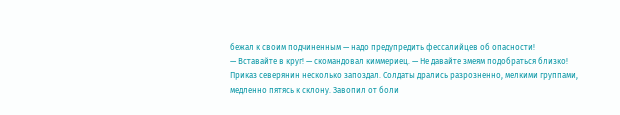бежал к своим подчиненным — надо предупредить фессалийцев об опасности!
— Вставайте в круг! — скомандовал киммериец. — Не давайте змеям подобраться близко!
Приказ северянин несколько запоздал. Солдаты дрались разрозненно, мелкими группами, медленно пятясь к склону. Завопил от боли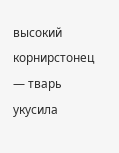высокий корнирстонец — тварь укусила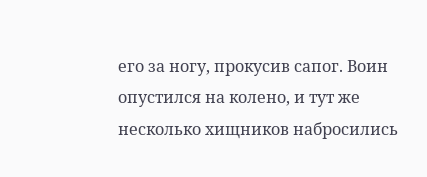его за ногу, прокусив сапог. Воин опустился на колено, и тут же несколько хищников набросились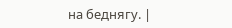на беднягу. |